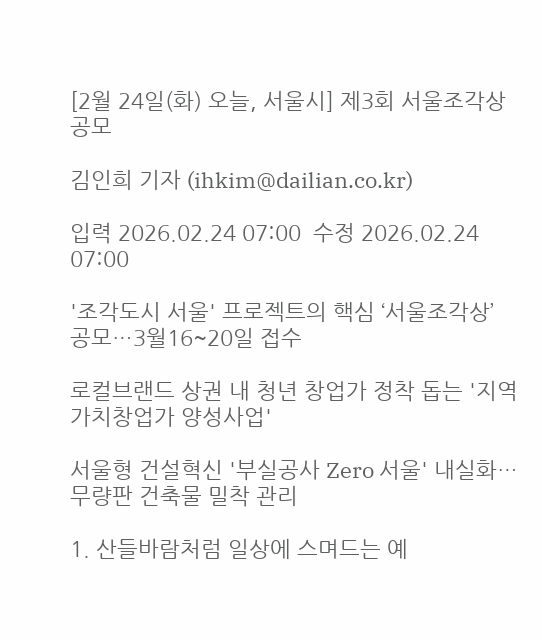[2월 24일(화) 오늘, 서울시] 제3회 서울조각상 공모

김인희 기자 (ihkim@dailian.co.kr)

입력 2026.02.24 07:00  수정 2026.02.24 07:00

'조각도시 서울' 프로젝트의 핵심 ‘서울조각상’ 공모…3월16~20일 접수

로컬브랜드 상권 내 청년 창업가 정착 돕는 '지역가치창업가 양성사업'

서울형 건설혁신 '부실공사 Zero 서울' 내실화…무량판 건축물 밀착 관리

1. 산들바람처럼 일상에 스며드는 예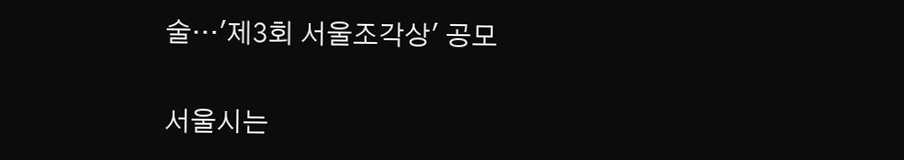술…'제3회 서울조각상' 공모


서울시는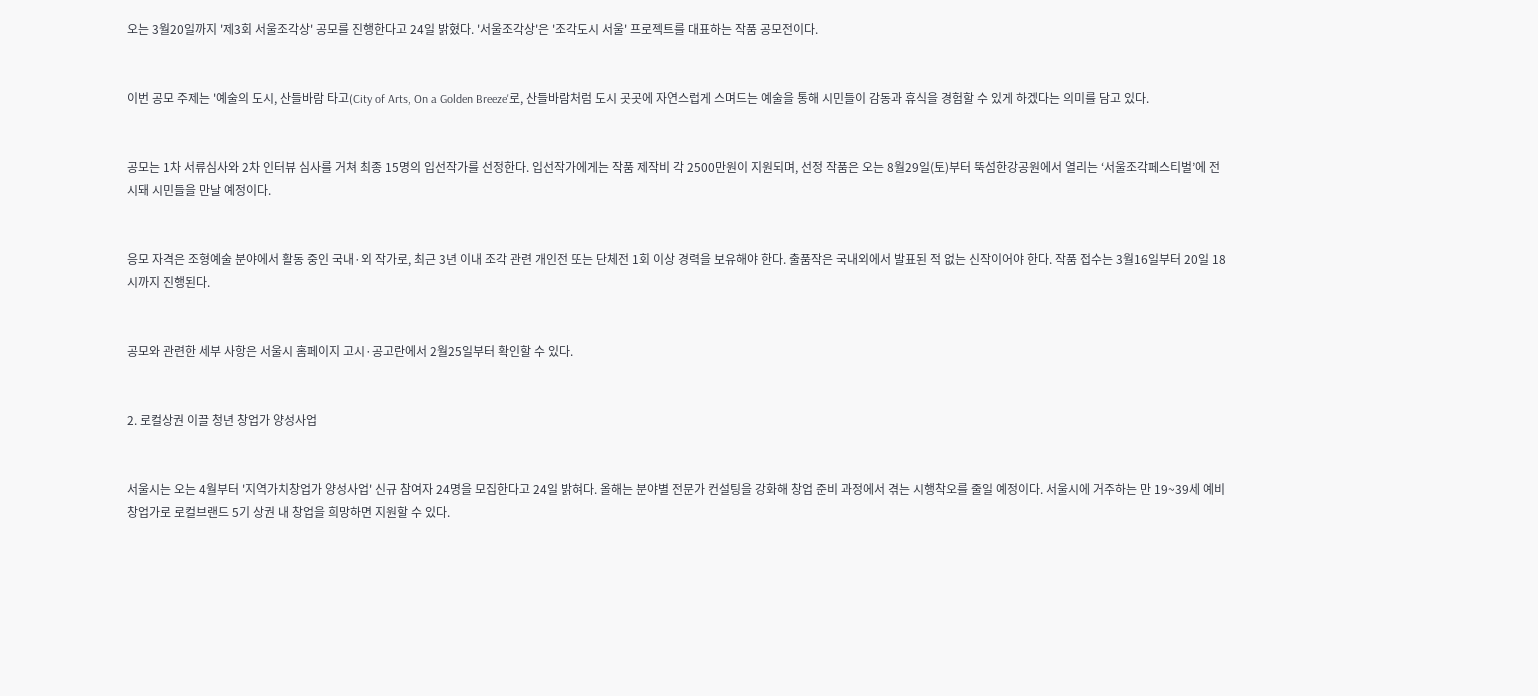오는 3월20일까지 '제3회 서울조각상' 공모를 진행한다고 24일 밝혔다. '서울조각상'은 '조각도시 서울' 프로젝트를 대표하는 작품 공모전이다.


이번 공모 주제는 '예술의 도시, 산들바람 타고(City of Arts, On a Golden Breeze'로, 산들바람처럼 도시 곳곳에 자연스럽게 스며드는 예술을 통해 시민들이 감동과 휴식을 경험할 수 있게 하겠다는 의미를 담고 있다.


공모는 1차 서류심사와 2차 인터뷰 심사를 거쳐 최종 15명의 입선작가를 선정한다. 입선작가에게는 작품 제작비 각 2500만원이 지원되며, 선정 작품은 오는 8월29일(토)부터 뚝섬한강공원에서 열리는 ‘서울조각페스티벌’에 전시돼 시민들을 만날 예정이다.


응모 자격은 조형예술 분야에서 활동 중인 국내·외 작가로, 최근 3년 이내 조각 관련 개인전 또는 단체전 1회 이상 경력을 보유해야 한다. 출품작은 국내외에서 발표된 적 없는 신작이어야 한다. 작품 접수는 3월16일부터 20일 18시까지 진행된다.


공모와 관련한 세부 사항은 서울시 홈페이지 고시·공고란에서 2월25일부터 확인할 수 있다.


2. 로컬상권 이끌 청년 창업가 양성사업


서울시는 오는 4월부터 '지역가치창업가 양성사업' 신규 참여자 24명을 모집한다고 24일 밝혀다. 올해는 분야별 전문가 컨설팅을 강화해 창업 준비 과정에서 겪는 시행착오를 줄일 예정이다. 서울시에 거주하는 만 19~39세 예비 창업가로 로컬브랜드 5기 상권 내 창업을 희망하면 지원할 수 있다.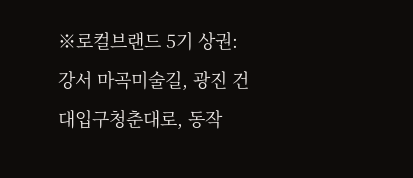※로컬브랜드 5기 상권: 강서 마곡미술길, 광진 건대입구청춘대로, 동작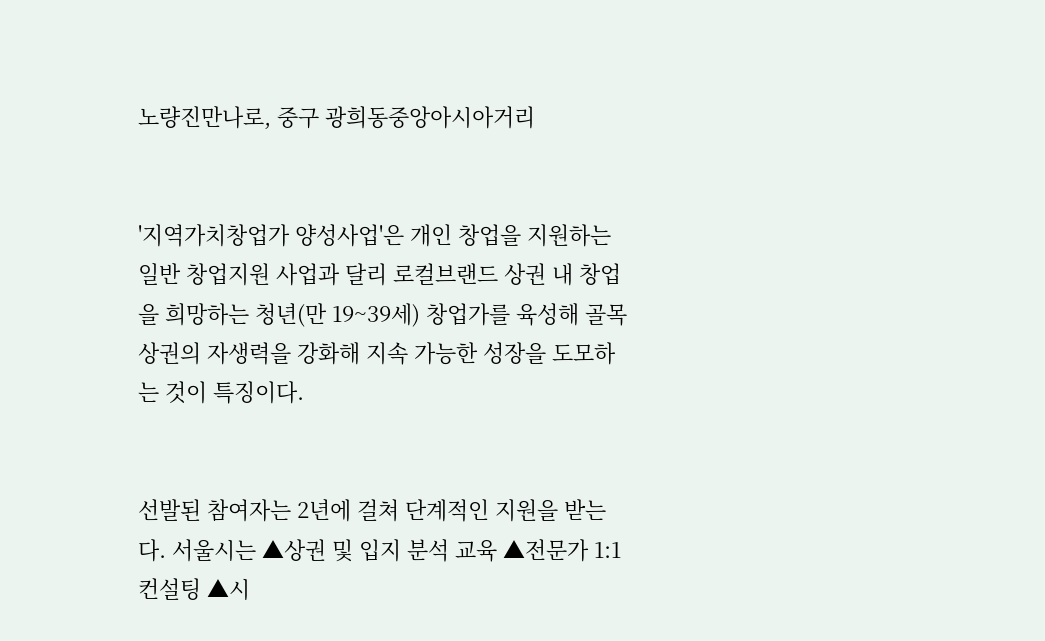노량진만나로, 중구 광희동중앙아시아거리


'지역가치창업가 양성사업'은 개인 창업을 지원하는 일반 창업지원 사업과 달리 로컬브랜드 상권 내 창업을 희망하는 청년(만 19~39세) 창업가를 육성해 골목상권의 자생력을 강화해 지속 가능한 성장을 도모하는 것이 특징이다.


선발된 참여자는 2년에 걸쳐 단계적인 지원을 받는다. 서울시는 ▲상권 및 입지 분석 교육 ▲전문가 1:1 컨설팅 ▲시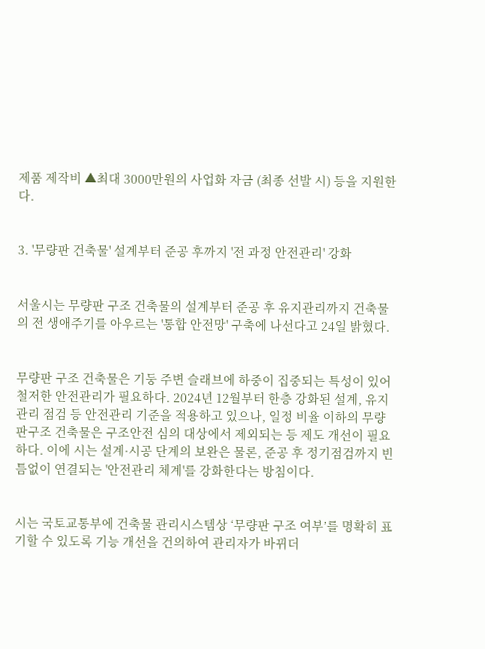제품 제작비 ▲최대 3000만원의 사업화 자금 (최종 선발 시) 등을 지원한다.


3. '무량판 건축물' 설계부터 준공 후까지 '전 과정 안전관리' 강화


서울시는 무량판 구조 건축물의 설계부터 준공 후 유지관리까지 건축물의 전 생애주기를 아우르는 '통합 안전망' 구축에 나선다고 24일 밝혔다.


무량판 구조 건축물은 기둥 주변 슬래브에 하중이 집중되는 특성이 있어 철저한 안전관리가 필요하다. 2024년 12월부터 한층 강화된 설계, 유지관리 점검 등 안전관리 기준을 적용하고 있으나, 일정 비율 이하의 무량판구조 건축물은 구조안전 심의 대상에서 제외되는 등 제도 개선이 필요하다. 이에 시는 설계·시공 단계의 보완은 물론, 준공 후 정기점검까지 빈틈없이 연결되는 '안전관리 체계'를 강화한다는 방침이다.


시는 국토교통부에 건축물 관리시스템상 ‘무량판 구조 여부’를 명확히 표기할 수 있도록 기능 개선을 건의하여 관리자가 바뀌더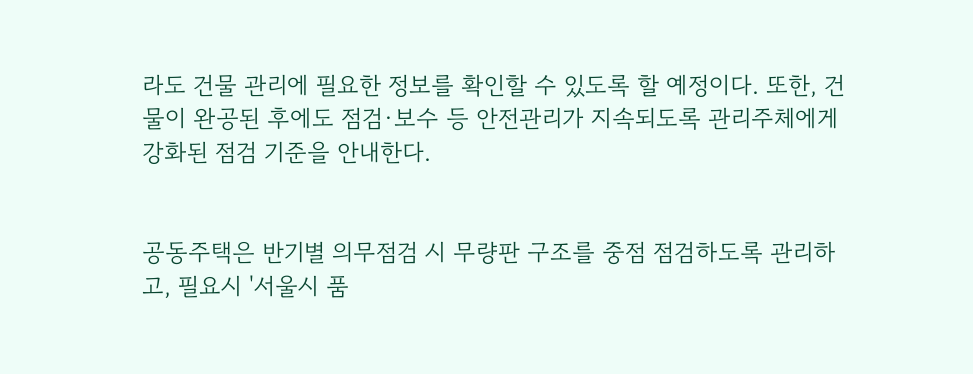라도 건물 관리에 필요한 정보를 확인할 수 있도록 할 예정이다. 또한, 건물이 완공된 후에도 점검·보수 등 안전관리가 지속되도록 관리주체에게 강화된 점검 기준을 안내한다.


공동주택은 반기별 의무점검 시 무량판 구조를 중점 점검하도록 관리하고, 필요시 '서울시 품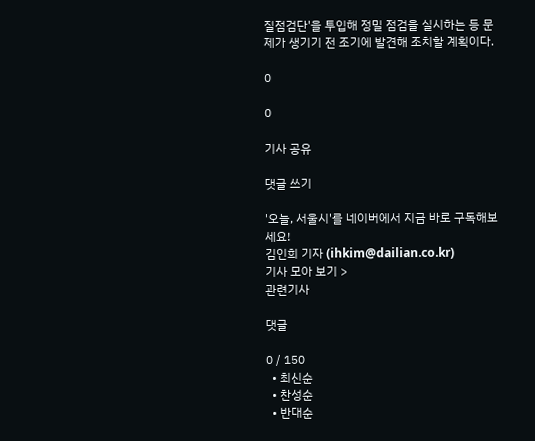질점검단'을 투입해 정밀 점검을 실시하는 등 문제가 생기기 전 조기에 발견해 조치할 계획이다.

0

0

기사 공유

댓글 쓰기

'오늘, 서울시'를 네이버에서 지금 바로 구독해보세요!
김인희 기자 (ihkim@dailian.co.kr)
기사 모아 보기 >
관련기사

댓글

0 / 150
  • 최신순
  • 찬성순
  • 반대순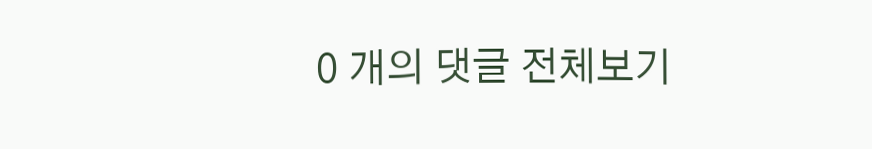0 개의 댓글 전체보기